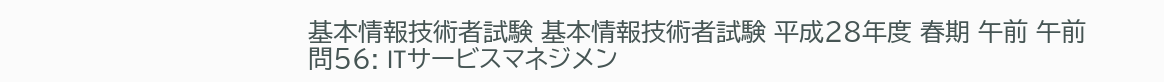基本情報技術者試験 基本情報技術者試験 平成28年度 春期 午前 午前 問56: ITサービスマネジメン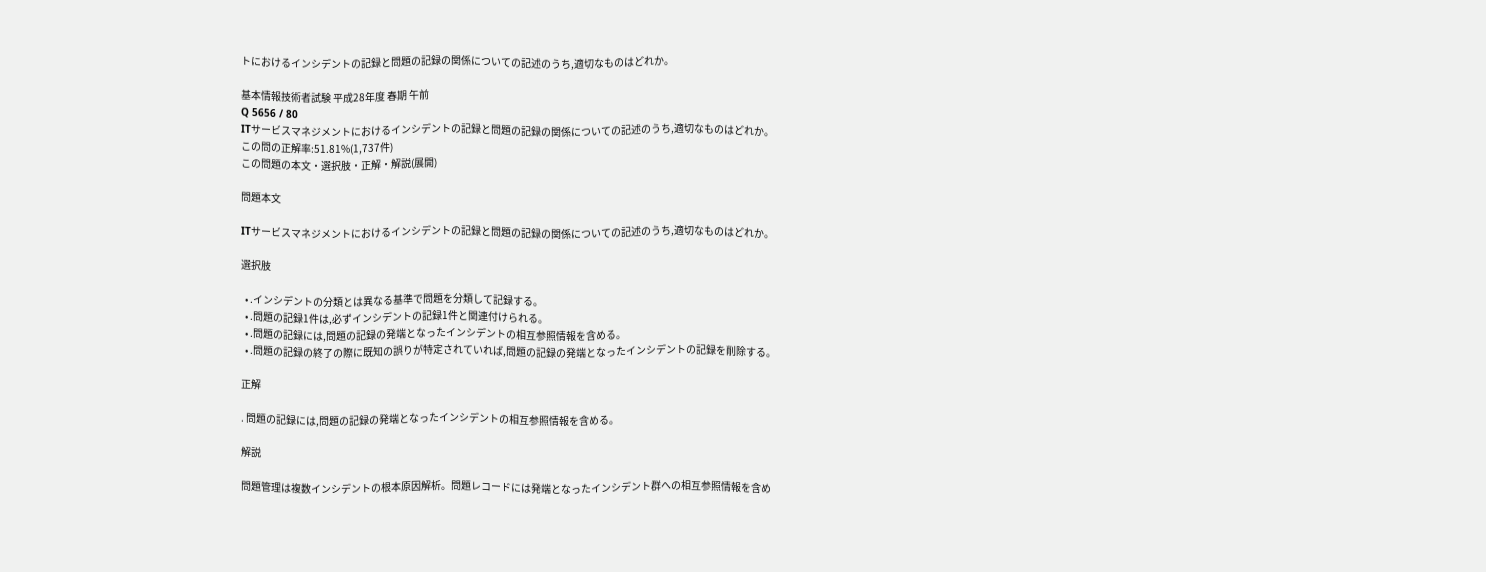トにおけるインシデントの記録と問題の記録の関係についての記述のうち,適切なものはどれか。

基本情報技術者試験 平成28年度 春期 午前
Q 5656 / 80
ITサービスマネジメントにおけるインシデントの記録と問題の記録の関係についての記述のうち,適切なものはどれか。
この問の正解率:51.81%(1,737件)
この問題の本文・選択肢・正解・解説(展開)

問題本文

ITサービスマネジメントにおけるインシデントの記録と問題の記録の関係についての記述のうち,適切なものはどれか。

選択肢

  • .インシデントの分類とは異なる基準で問題を分類して記録する。
  • .問題の記録1件は,必ずインシデントの記録1件と関連付けられる。
  • .問題の記録には,問題の記録の発端となったインシデントの相互参照情報を含める。
  • .問題の記録の終了の際に既知の誤りが特定されていれば,問題の記録の発端となったインシデントの記録を削除する。

正解

. 問題の記録には,問題の記録の発端となったインシデントの相互参照情報を含める。

解説

問題管理は複数インシデントの根本原因解析。問題レコードには発端となったインシデント群への相互参照情報を含め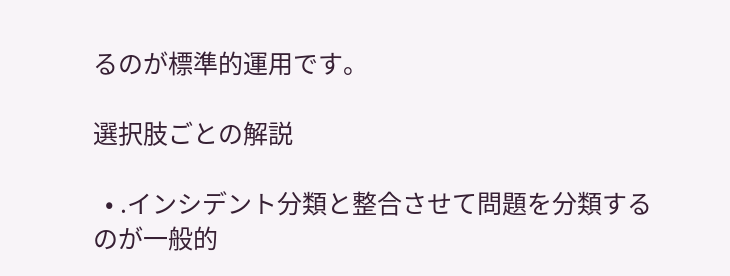るのが標準的運用です。

選択肢ごとの解説

  • .インシデント分類と整合させて問題を分類するのが一般的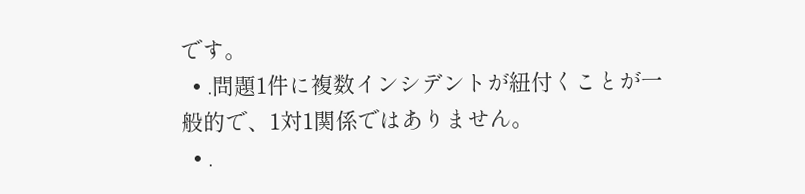です。
  • .問題1件に複数インシデントが紐付くことが一般的で、1対1関係ではありません。
  • .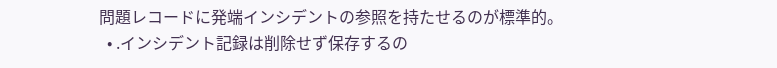問題レコードに発端インシデントの参照を持たせるのが標準的。
  • .インシデント記録は削除せず保存するの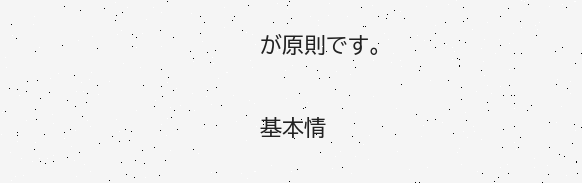が原則です。

基本情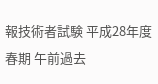報技術者試験 平成28年度 春期 午前過去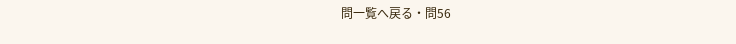問一覧へ戻る・問56